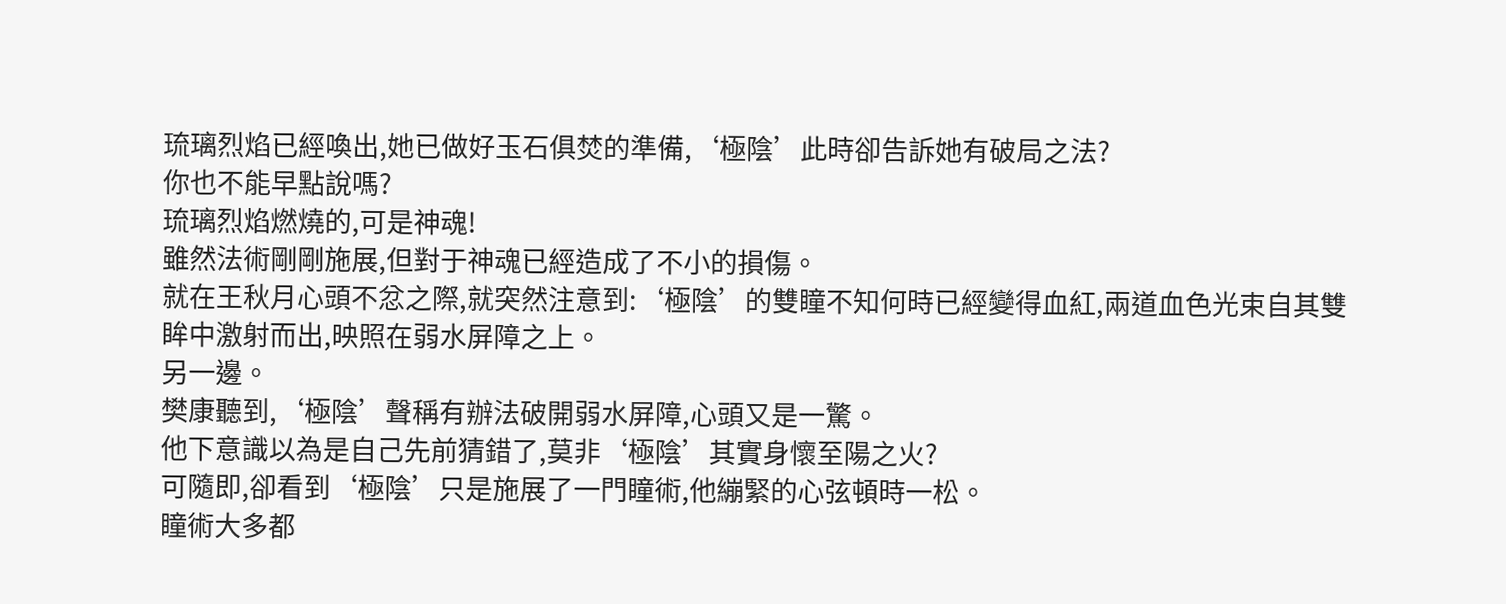琉璃烈焰已經喚出,她已做好玉石俱焚的準備,‘極陰’此時卻告訴她有破局之法?
你也不能早點說嗎?
琉璃烈焰燃燒的,可是神魂!
雖然法術剛剛施展,但對于神魂已經造成了不小的損傷。
就在王秋月心頭不忿之際,就突然注意到:‘極陰’的雙瞳不知何時已經變得血紅,兩道血色光束自其雙眸中激射而出,映照在弱水屏障之上。
另一邊。
樊康聽到,‘極陰’聲稱有辦法破開弱水屏障,心頭又是一驚。
他下意識以為是自己先前猜錯了,莫非‘極陰’其實身懷至陽之火?
可隨即,卻看到‘極陰’只是施展了一門瞳術,他繃緊的心弦頓時一松。
瞳術大多都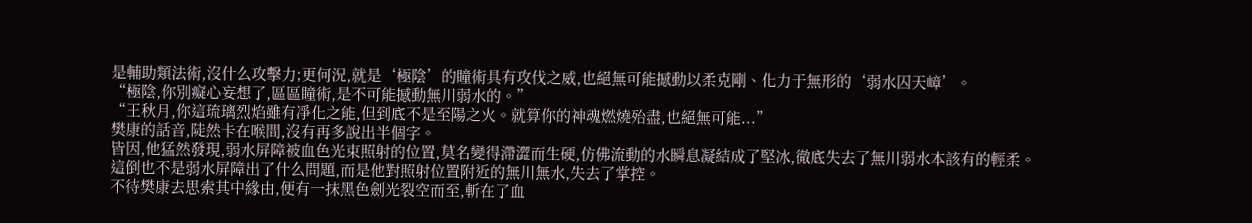是輔助類法術,沒什么攻擊力;更何況,就是‘極陰’的瞳術具有攻伐之威,也絕無可能撼動以柔克剛、化力于無形的‘弱水囚天嶂’。
“極陰,你別癡心妄想了,區區瞳術,是不可能撼動無川弱水的。”
“王秋月,你這琉璃烈焰雖有凈化之能,但到底不是至陽之火。就算你的神魂燃燒殆盡,也絕無可能...”
樊康的話音,陡然卡在喉間,沒有再多說出半個字。
皆因,他猛然發現,弱水屏障被血色光束照射的位置,莫名變得滯澀而生硬,仿佛流動的水瞬息凝結成了堅冰,徹底失去了無川弱水本該有的輕柔。
這倒也不是弱水屏障出了什么問題,而是他對照射位置附近的無川無水,失去了掌控。
不待樊康去思索其中緣由,便有一抹黑色劍光裂空而至,斬在了血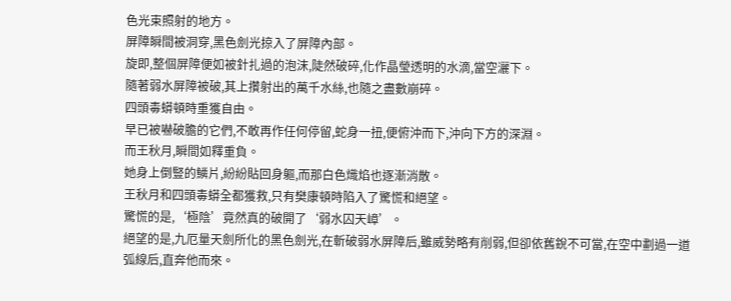色光束照射的地方。
屏障瞬間被洞穿,黑色劍光掠入了屏障內部。
旋即,整個屏障便如被針扎過的泡沫,陡然破碎,化作晶瑩透明的水滴,當空灑下。
隨著弱水屏障被破,其上攢射出的萬千水絲,也隨之盡數崩碎。
四頭毒蟒頓時重獲自由。
早已被嚇破膽的它們,不敢再作任何停留,蛇身一扭,便俯沖而下,沖向下方的深淵。
而王秋月,瞬間如釋重負。
她身上倒豎的鱗片,紛紛貼回身軀,而那白色熾焰也逐漸消散。
王秋月和四頭毒蟒全都獲救,只有樊康頓時陷入了驚慌和絕望。
驚慌的是,‘極陰’竟然真的破開了‘弱水囚天嶂’。
絕望的是,九厄量天劍所化的黑色劍光,在斬破弱水屏障后,雖威勢略有削弱,但卻依舊銳不可當,在空中劃過一道弧線后,直奔他而來。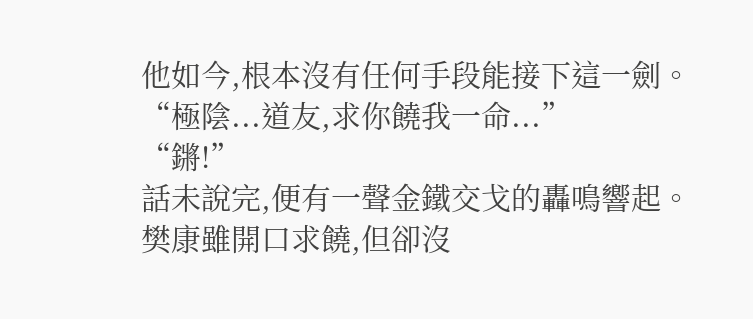他如今,根本沒有任何手段能接下這一劍。
“極陰...道友,求你饒我一命...”
“鏘!”
話未說完,便有一聲金鐵交戈的轟鳴響起。
樊康雖開口求饒,但卻沒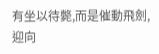有坐以待斃,而是催動飛劍,迎向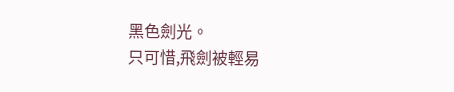黑色劍光。
只可惜,飛劍被輕易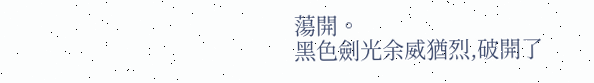蕩開。
黑色劍光余威猶烈,破開了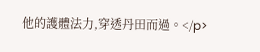他的護體法力,穿透丹田而過。</p>